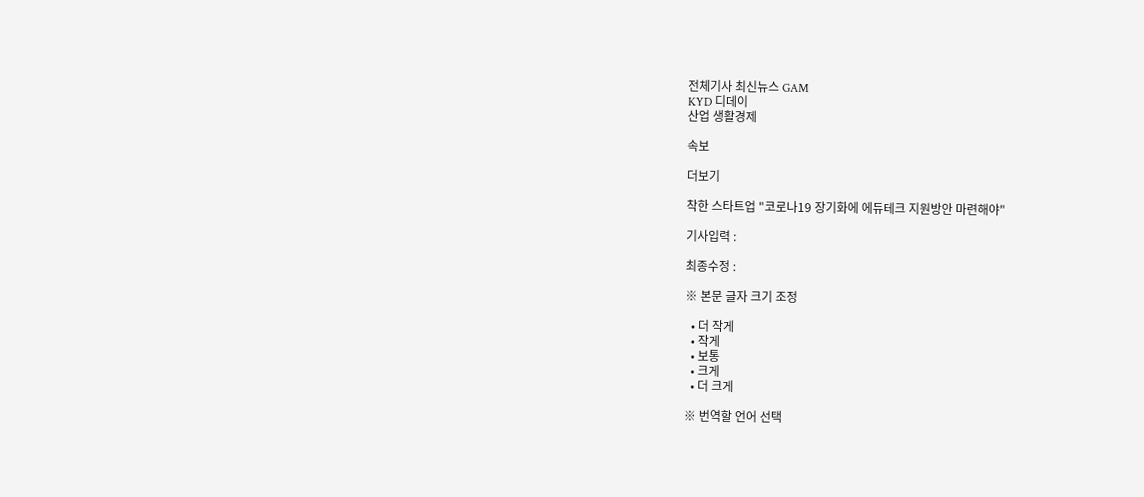전체기사 최신뉴스 GAM
KYD 디데이
산업 생활경제

속보

더보기

착한 스타트업 "코로나19 장기화에 에듀테크 지원방안 마련해야"

기사입력 :

최종수정 :

※ 본문 글자 크기 조정

  • 더 작게
  • 작게
  • 보통
  • 크게
  • 더 크게

※ 번역할 언어 선택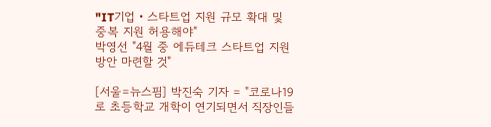"IT기업‧스타트업 지원 규모 확대 및 중복 지원 허용해야"
박영선 "4월 중 에듀테크 스타트업 지원 방안 마련할 것"

[서울=뉴스핌] 박진숙 기자 = "코로나19로 초등학교 개학이 연기되면서 직장인들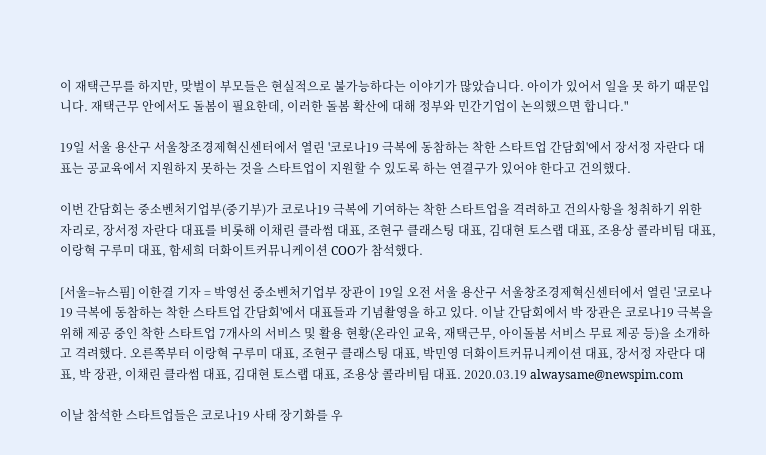이 재택근무를 하지만, 맞벌이 부모들은 현실적으로 불가능하다는 이야기가 많았습니다. 아이가 있어서 일을 못 하기 때문입니다. 재택근무 안에서도 돌봄이 필요한데, 이러한 돌봄 확산에 대해 정부와 민간기업이 논의했으면 합니다."

19일 서울 용산구 서울창조경제혁신센터에서 열린 '코로나19 극복에 동참하는 착한 스타트업 간담회'에서 장서정 자란다 대표는 공교육에서 지원하지 못하는 것을 스타트업이 지원할 수 있도록 하는 연결구가 있어야 한다고 건의했다.

이번 간담회는 중소벤처기업부(중기부)가 코로나19 극복에 기여하는 착한 스타트업을 격려하고 건의사항을 청취하기 위한 자리로, 장서정 자란다 대표를 비롯해 이채린 클라썸 대표, 조현구 클래스팅 대표, 김대현 토스랩 대표, 조용상 콜라비팀 대표, 이랑혁 구루미 대표, 함세희 더화이트커뮤니케이션 COO가 참석했다.

[서울=뉴스핌] 이한결 기자 = 박영선 중소벤처기업부 장관이 19일 오전 서울 용산구 서울창조경제혁신센터에서 열린 '코로나19 극복에 동참하는 착한 스타트업 간담회'에서 대표들과 기념촬영을 하고 있다. 이날 간담회에서 박 장관은 코로나19 극복을 위해 제공 중인 착한 스타트업 7개사의 서비스 및 활용 현황(온라인 교육, 재택근무, 아이돌봄 서비스 무료 제공 등)을 소개하고 격려했다. 오른쪽부터 이랑혁 구루미 대표, 조현구 클래스팅 대표, 박민영 더화이트커뮤니케이션 대표, 장서정 자란다 대표, 박 장관, 이채린 클라썸 대표, 김대현 토스랩 대표, 조용상 콜라비팀 대표. 2020.03.19 alwaysame@newspim.com

이날 참석한 스타트업들은 코로나19 사태 장기화를 우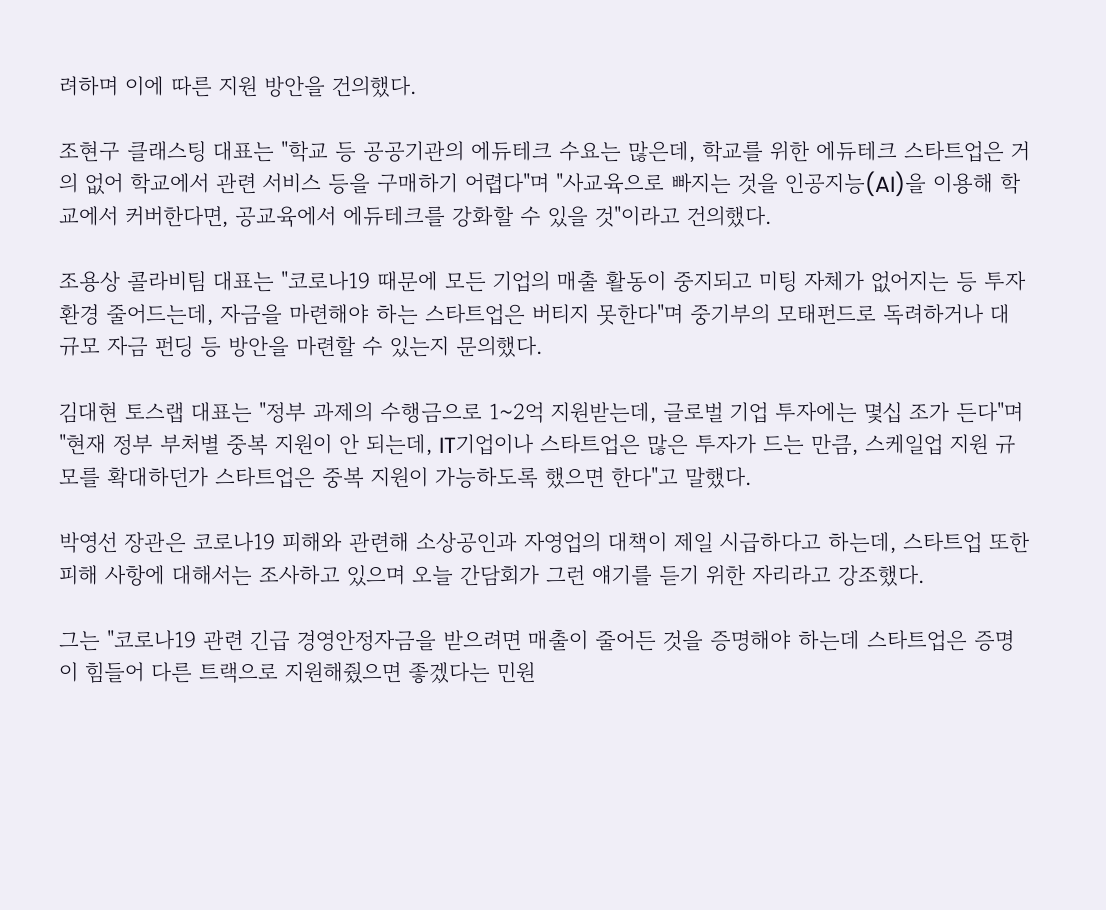려하며 이에 따른 지원 방안을 건의했다.

조현구 클래스팅 대표는 "학교 등 공공기관의 에듀테크 수요는 많은데, 학교를 위한 에듀테크 스타트업은 거의 없어 학교에서 관련 서비스 등을 구매하기 어렵다"며 "사교육으로 빠지는 것을 인공지능(AI)을 이용해 학교에서 커버한다면, 공교육에서 에듀테크를 강화할 수 있을 것"이라고 건의했다.

조용상 콜라비팀 대표는 "코로나19 때문에 모든 기업의 매출 활동이 중지되고 미팅 자체가 없어지는 등 투자 환경 줄어드는데, 자금을 마련해야 하는 스타트업은 버티지 못한다"며 중기부의 모태펀드로 독려하거나 대규모 자금 펀딩 등 방안을 마련할 수 있는지 문의했다.

김대현 토스랩 대표는 "정부 과제의 수행금으로 1~2억 지원받는데, 글로벌 기업 투자에는 몇십 조가 든다"며 "현재 정부 부처별 중복 지원이 안 되는데, IT기업이나 스타트업은 많은 투자가 드는 만큼, 스케일업 지원 규모를 확대하던가 스타트업은 중복 지원이 가능하도록 했으면 한다"고 말했다.

박영선 장관은 코로나19 피해와 관련해 소상공인과 자영업의 대책이 제일 시급하다고 하는데, 스타트업 또한 피해 사항에 대해서는 조사하고 있으며 오늘 간담회가 그런 얘기를 듣기 위한 자리라고 강조했다.

그는 "코로나19 관련 긴급 경영안정자금을 받으려면 매출이 줄어든 것을 증명해야 하는데 스타트업은 증명이 힘들어 다른 트랙으로 지원해줬으면 좋겠다는 민원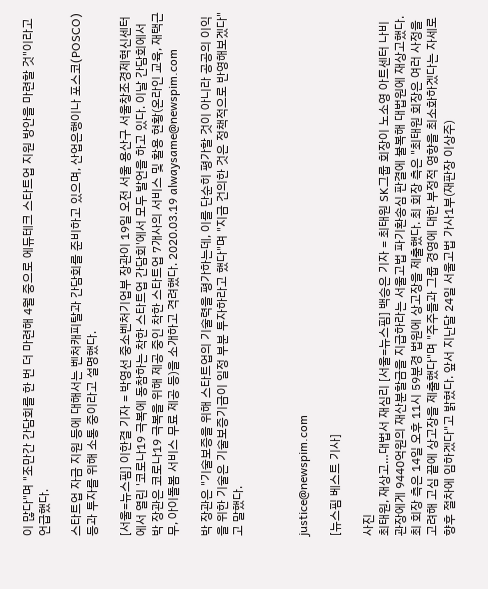이 많다"며 "조만간 간담회를 한 번 더 마련해 4월 중으로 에듀테크 스타트업 지원 방안을 마련할 것"이라고 언급했다.

스타트업 자금 지원 등에 대해서는 벤처캐피탈과 간담회를 준비하고 있으며, 산업은행이나 포스코(POSCO) 등과 투자를 위해 소통 중이라고 설명했다.

[서울=뉴스핌] 이한결 기자 = 박영선 중소벤처기업부 장관이 19일 오전 서울 용산구 서울창조경제혁신센터에서 열린 '코로나19 극복에 동참하는 착한 스타트업 간담회'에서 모두 발언을 하고 있다. 이날 간담회에서 박 장관은 코로나19 극복을 위해 제공 중인 착한 스타트업 7개사의 서비스 및 활용 현황(온라인 교육, 재택근무, 아이돌봄 서비스 무료 제공 등)을 소개하고 격려했다. 2020.03.19 alwaysame@newspim.com

박 장관은 "기술보증을 위해 스타트업의 기술력을 평가하는데, 이를 단순히 평가할 것이 아니라 공공의 이익을 위한 기술은 기술보증기금이 일정 부분 투자하라고 했다"며 "지금 건의한 것은 정책적으로 반영해보겠다"고 말했다.



justice@newspim.com

[뉴스핌 베스트 기사]

사진
최태원, 재상고…대법서 재심리 [서울=뉴스핌] 백승은 기자 = 최태원 SK그룹 회장이 노소영 아트센터 나비 관장에게 9440억원의 재산분할금을 지급하라는 서울고법 파기환송심 판결에 불복해 대법원에 재상고했다. 최 회장 측은 14일 오후 11시 59분경 법원에 상고장을 제출했다. 최 회장 측은 "최태원 회장은 여러 사정을 고려해 고심 끝에 상고장을 제출했다"며 "주주들과 그룹 경영에 대한 부정적 영향을 최소화하겠다는 자세로 향후 절차에 임하겠다"고 밝혔다. 앞서 지난달 24일 서울고법 가사1부(재판장 이상주)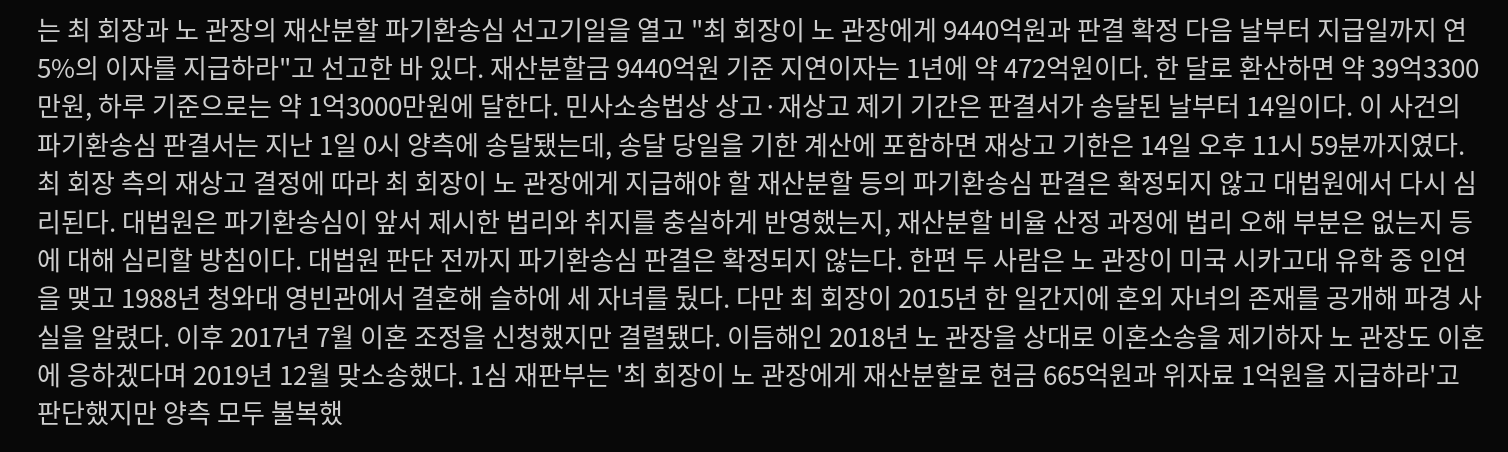는 최 회장과 노 관장의 재산분할 파기환송심 선고기일을 열고 "최 회장이 노 관장에게 9440억원과 판결 확정 다음 날부터 지급일까지 연 5%의 이자를 지급하라"고 선고한 바 있다. 재산분할금 9440억원 기준 지연이자는 1년에 약 472억원이다. 한 달로 환산하면 약 39억3300만원, 하루 기준으로는 약 1억3000만원에 달한다. 민사소송법상 상고·재상고 제기 기간은 판결서가 송달된 날부터 14일이다. 이 사건의 파기환송심 판결서는 지난 1일 0시 양측에 송달됐는데, 송달 당일을 기한 계산에 포함하면 재상고 기한은 14일 오후 11시 59분까지였다. 최 회장 측의 재상고 결정에 따라 최 회장이 노 관장에게 지급해야 할 재산분할 등의 파기환송심 판결은 확정되지 않고 대법원에서 다시 심리된다. 대법원은 파기환송심이 앞서 제시한 법리와 취지를 충실하게 반영했는지, 재산분할 비율 산정 과정에 법리 오해 부분은 없는지 등에 대해 심리할 방침이다. 대법원 판단 전까지 파기환송심 판결은 확정되지 않는다. 한편 두 사람은 노 관장이 미국 시카고대 유학 중 인연을 맺고 1988년 청와대 영빈관에서 결혼해 슬하에 세 자녀를 뒀다. 다만 최 회장이 2015년 한 일간지에 혼외 자녀의 존재를 공개해 파경 사실을 알렸다. 이후 2017년 7월 이혼 조정을 신청했지만 결렬됐다. 이듬해인 2018년 노 관장을 상대로 이혼소송을 제기하자 노 관장도 이혼에 응하겠다며 2019년 12월 맞소송했다. 1심 재판부는 '최 회장이 노 관장에게 재산분할로 현금 665억원과 위자료 1억원을 지급하라'고 판단했지만 양측 모두 불복했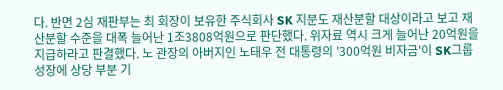다. 반면 2심 재판부는 최 회장이 보유한 주식회사 SK 지분도 재산분할 대상이라고 보고 재산분할 수준을 대폭 늘어난 1조3808억원으로 판단했다. 위자료 역시 크게 늘어난 20억원을 지급하라고 판결했다. 노 관장의 아버지인 노태우 전 대통령의 '300억원 비자금'이 SK그룹 성장에 상당 부분 기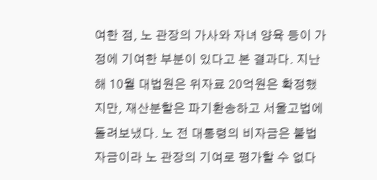여한 점, 노 관장의 가사와 자녀 양육 등이 가정에 기여한 부분이 있다고 본 결과다. 지난해 10월 대법원은 위자료 20억원은 확정했지만, 재산분할은 파기환송하고 서울고법에 돌려보냈다. 노 전 대통령의 비자금은 불법 자금이라 노 관장의 기여로 평가할 수 없다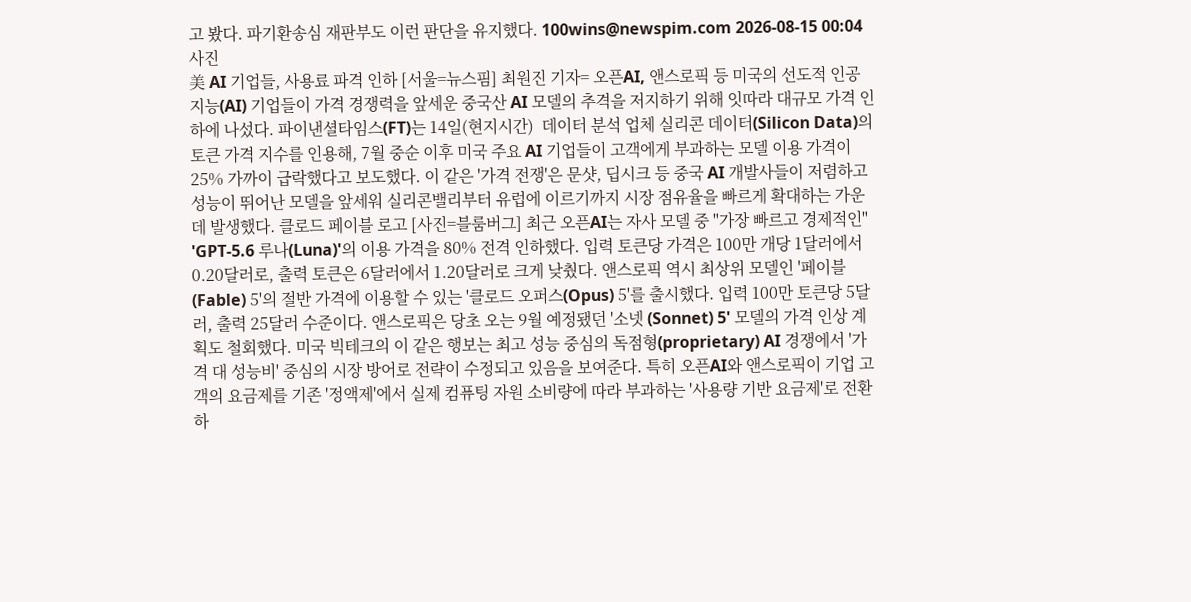고 봤다. 파기환송심 재판부도 이런 판단을 유지했다. 100wins@newspim.com 2026-08-15 00:04
사진
美 AI 기업들, 사용료 파격 인하 [서울=뉴스핌] 최원진 기자= 오픈AI, 앤스로픽 등 미국의 선도적 인공지능(AI) 기업들이 가격 경쟁력을 앞세운 중국산 AI 모델의 추격을 저지하기 위해 잇따라 대규모 가격 인하에 나섰다. 파이낸셜타임스(FT)는 14일(현지시간)  데이터 분석 업체 실리콘 데이터(Silicon Data)의 토큰 가격 지수를 인용해, 7월 중순 이후 미국 주요 AI 기업들이 고객에게 부과하는 모델 이용 가격이 25% 가까이 급락했다고 보도했다. 이 같은 '가격 전쟁'은 문샷, 딥시크 등 중국 AI 개발사들이 저렴하고 성능이 뛰어난 모델을 앞세워 실리콘밸리부터 유럽에 이르기까지 시장 점유율을 빠르게 확대하는 가운데 발생했다. 클로드 페이블 로고 [사진=블룸버그] 최근 오픈AI는 자사 모델 중 "가장 빠르고 경제적인" 'GPT-5.6 루나(Luna)'의 이용 가격을 80% 전격 인하했다. 입력 토큰당 가격은 100만 개당 1달러에서 0.20달러로, 출력 토큰은 6달러에서 1.20달러로 크게 낮췄다. 앤스로픽 역시 최상위 모델인 '페이블(Fable) 5'의 절반 가격에 이용할 수 있는 '클로드 오퍼스(Opus) 5'를 출시했다. 입력 100만 토큰당 5달러, 출력 25달러 수준이다. 앤스로픽은 당초 오는 9월 예정됐던 '소넷 (Sonnet) 5' 모델의 가격 인상 계획도 철회했다. 미국 빅테크의 이 같은 행보는 최고 성능 중심의 독점형(proprietary) AI 경쟁에서 '가격 대 성능비' 중심의 시장 방어로 전략이 수정되고 있음을 보여준다. 특히 오픈AI와 앤스로픽이 기업 고객의 요금제를 기존 '정액제'에서 실제 컴퓨팅 자원 소비량에 따라 부과하는 '사용량 기반 요금제'로 전환하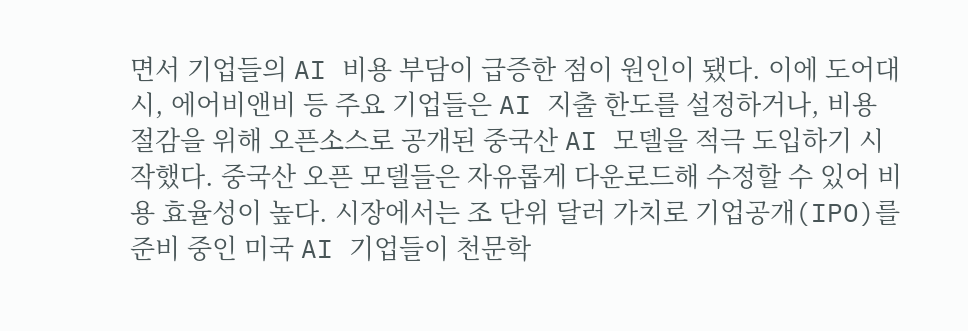면서 기업들의 AI 비용 부담이 급증한 점이 원인이 됐다. 이에 도어대시, 에어비앤비 등 주요 기업들은 AI 지출 한도를 설정하거나, 비용 절감을 위해 오픈소스로 공개된 중국산 AI 모델을 적극 도입하기 시작했다. 중국산 오픈 모델들은 자유롭게 다운로드해 수정할 수 있어 비용 효율성이 높다. 시장에서는 조 단위 달러 가치로 기업공개(IPO)를 준비 중인 미국 AI 기업들이 천문학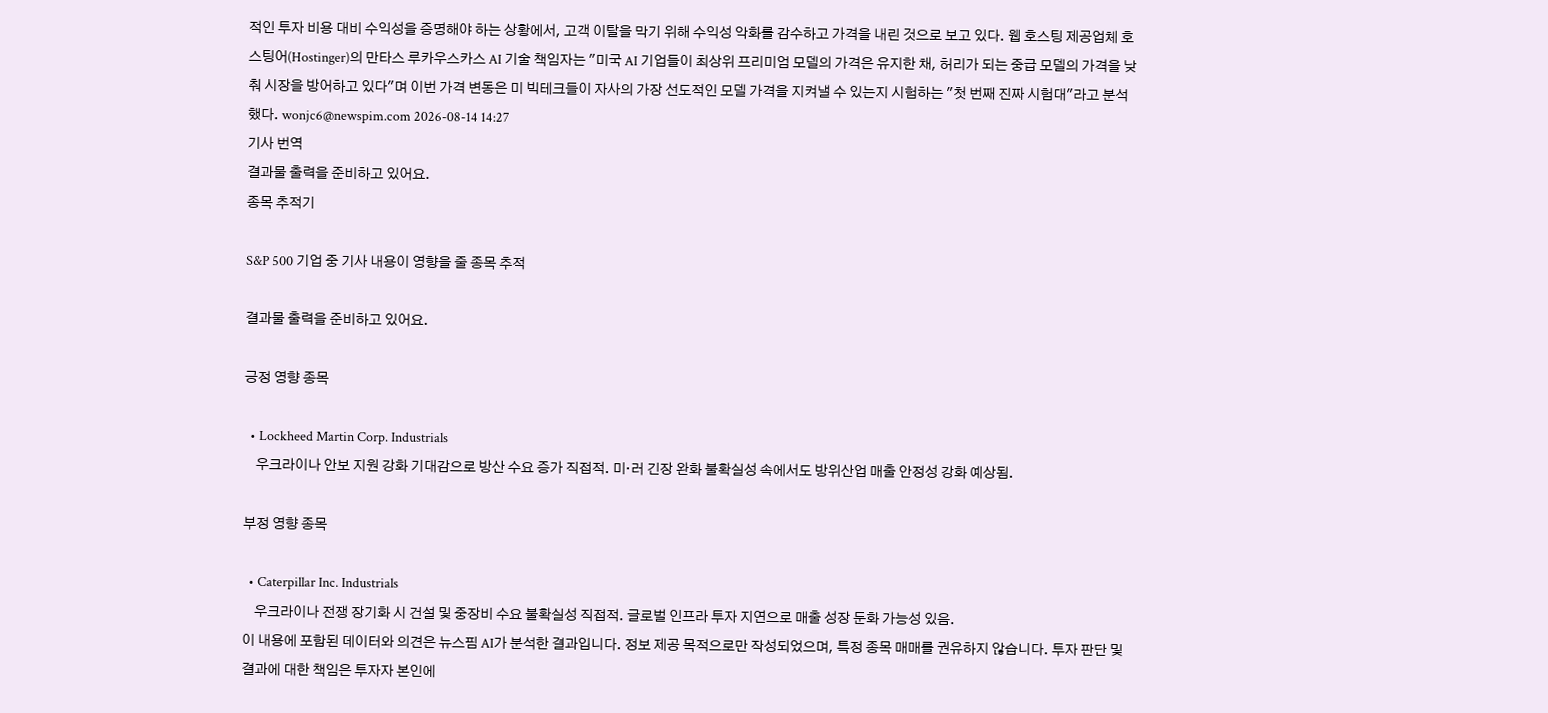적인 투자 비용 대비 수익성을 증명해야 하는 상황에서, 고객 이탈을 막기 위해 수익성 악화를 감수하고 가격을 내린 것으로 보고 있다. 웹 호스팅 제공업체 호스팅어(Hostinger)의 만타스 루카우스카스 AI 기술 책임자는 "미국 AI 기업들이 최상위 프리미엄 모델의 가격은 유지한 채, 허리가 되는 중급 모델의 가격을 낮춰 시장을 방어하고 있다"며 이번 가격 변동은 미 빅테크들이 자사의 가장 선도적인 모델 가격을 지켜낼 수 있는지 시험하는 "첫 번째 진짜 시험대"라고 분석했다. wonjc6@newspim.com 2026-08-14 14:27
기사 번역
결과물 출력을 준비하고 있어요.
종목 추적기

S&P 500 기업 중 기사 내용이 영향을 줄 종목 추적

결과물 출력을 준비하고 있어요.

긍정 영향 종목

  • Lockheed Martin Corp. Industrials
    우크라이나 안보 지원 강화 기대감으로 방산 수요 증가 직접적. 미·러 긴장 완화 불확실성 속에서도 방위산업 매출 안정성 강화 예상됨.

부정 영향 종목

  • Caterpillar Inc. Industrials
    우크라이나 전쟁 장기화 시 건설 및 중장비 수요 불확실성 직접적. 글로벌 인프라 투자 지연으로 매출 성장 둔화 가능성 있음.
이 내용에 포함된 데이터와 의견은 뉴스핌 AI가 분석한 결과입니다. 정보 제공 목적으로만 작성되었으며, 특정 종목 매매를 권유하지 않습니다. 투자 판단 및 결과에 대한 책임은 투자자 본인에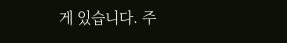게 있습니다. 주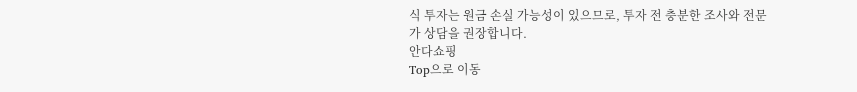식 투자는 원금 손실 가능성이 있으므로, 투자 전 충분한 조사와 전문가 상담을 권장합니다.
안다쇼핑
Top으로 이동